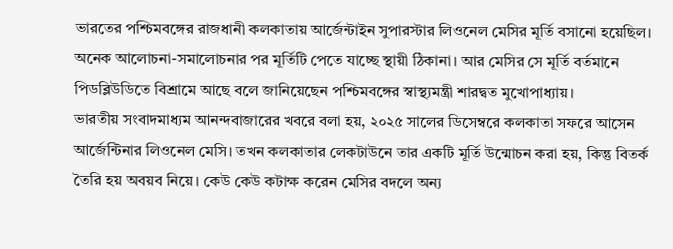ভারতের পশ্চিমবঙ্গের রাজধানী কলকাতায় আর্জেন্টাইন সুপারস্টার লিওনেল মেসির মূর্তি বসানো হয়েছিল। অনেক আলোচনা-সমালোচনার পর মূর্তিটি পেতে যাচ্ছে স্থায়ী ঠিকানা। আর মেসির সে মূর্তি বর্তমানে পিডব্লিউডিতে বিশ্রামে আছে বলে জানিয়েছেন পশ্চিমবঙ্গের স্বাস্থ্যমন্ত্রী শারদ্বত মুখোপাধ্যায়।
ভারতীয় সংবাদমাধ্যম আনন্দবাজারের খবরে বলা হয়, ২০২৫ সালের ডিসেম্বরে কলকাতা সফরে আসেন আর্জেন্টিনার লিওনেল মেসি। তখন কলকাতার লেকটাউনে তার একটি মূর্তি উন্মোচন করা হয়, কিন্তু বিতর্ক তৈরি হয় অবয়ব নিয়ে। কেউ কেউ কটাক্ষ করেন মেসির বদলে অন্য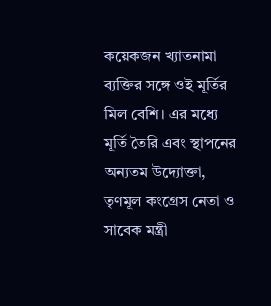কয়েকজন খ্যাতনামা ব্যক্তির সঙ্গে ওই মূর্তির মিল বেশি। এর মধ্যে মূর্তি তৈরি এবং স্থাপনের অন্যতম উদ্যোক্তা, তৃণমূল কংগ্রেস নেতা ও সাবেক মন্ত্রী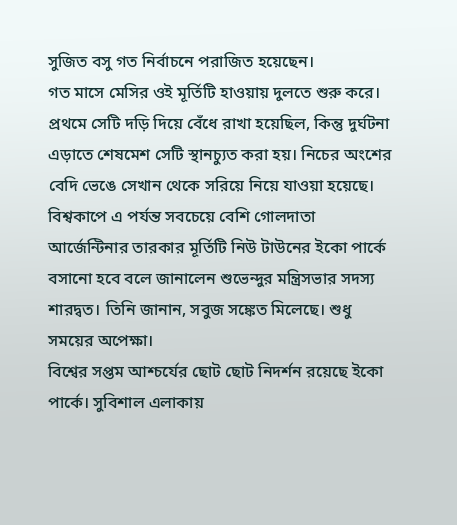সুজিত বসু গত নির্বাচনে পরাজিত হয়েছেন।
গত মাসে মেসির ওই মূর্তিটি হাওয়ায় দুলতে শুরু করে। প্রথমে সেটি দড়ি দিয়ে বেঁধে রাখা হয়েছিল, কিন্তু দুর্ঘটনা এড়াতে শেষমেশ সেটি স্থানচ্যুত করা হয়। নিচের অংশের বেদি ভেঙে সেখান থেকে সরিয়ে নিয়ে যাওয়া হয়েছে। বিশ্বকাপে এ পর্যন্ত সবচেয়ে বেশি গোলদাতা আর্জেন্টিনার তারকার মূর্তিটি নিউ টাউনের ইকো পার্কে বসানো হবে বলে জানালেন শুভেন্দুর মন্ত্রিসভার সদস্য শারদ্বত। তিনি জানান, সবুজ সঙ্কেত মিলেছে। শুধু সময়ের অপেক্ষা।
বিশ্বের সপ্তম আশ্চর্যের ছোট ছোট নিদর্শন রয়েছে ইকো পার্কে। সুবিশাল এলাকায়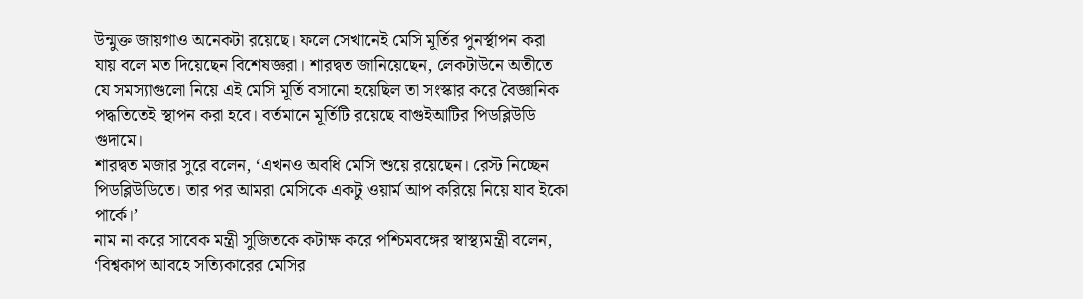উন্মুক্ত জায়গাও অনেকটা রয়েছে। ফলে সেখানেই মেসি মূর্তির পুনর্স্থাপন করা যায় বলে মত দিয়েছেন বিশেষজ্ঞরা। শারদ্বত জানিয়েছেন, লেকটাউনে অতীতে যে সমস্যাগুলো নিয়ে এই মেসি মূর্তি বসানো হয়েছিল তা সংস্কার করে বৈজ্ঞানিক পদ্ধতিতেই স্থাপন করা হবে। বর্তমানে মূর্তিটি রয়েছে বাগুইআটির পিডব্লিউডি গুদামে।
শারদ্বত মজার সুরে বলেন, ‘এখনও অবধি মেসি শুয়ে রয়েছেন। রেস্ট নিচ্ছেন পিডব্লিউডিতে। তার পর আমরা মেসিকে একটু ওয়ার্ম আপ করিয়ে নিয়ে যাব ইকো পার্কে।’
নাম না করে সাবেক মন্ত্রী সুজিতকে কটাক্ষ করে পশ্চিমবঙ্গের স্বাস্থ্যমন্ত্রী বলেন, ‘বিশ্বকাপ আবহে সত্যিকারের মেসির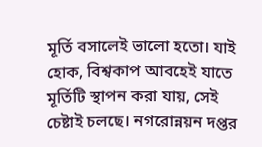মূর্তি বসালেই ভালো হতো। যাই হোক, বিশ্বকাপ আবহেই যাতে মূর্তিটি স্থাপন করা যায়, সেই চেষ্টাই চলছে। নগরোন্নয়ন দপ্তর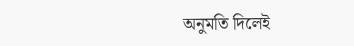অনুমতি দিলেই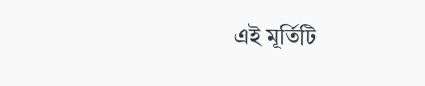এই মূর্তিটি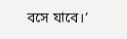বসে যাবে।’